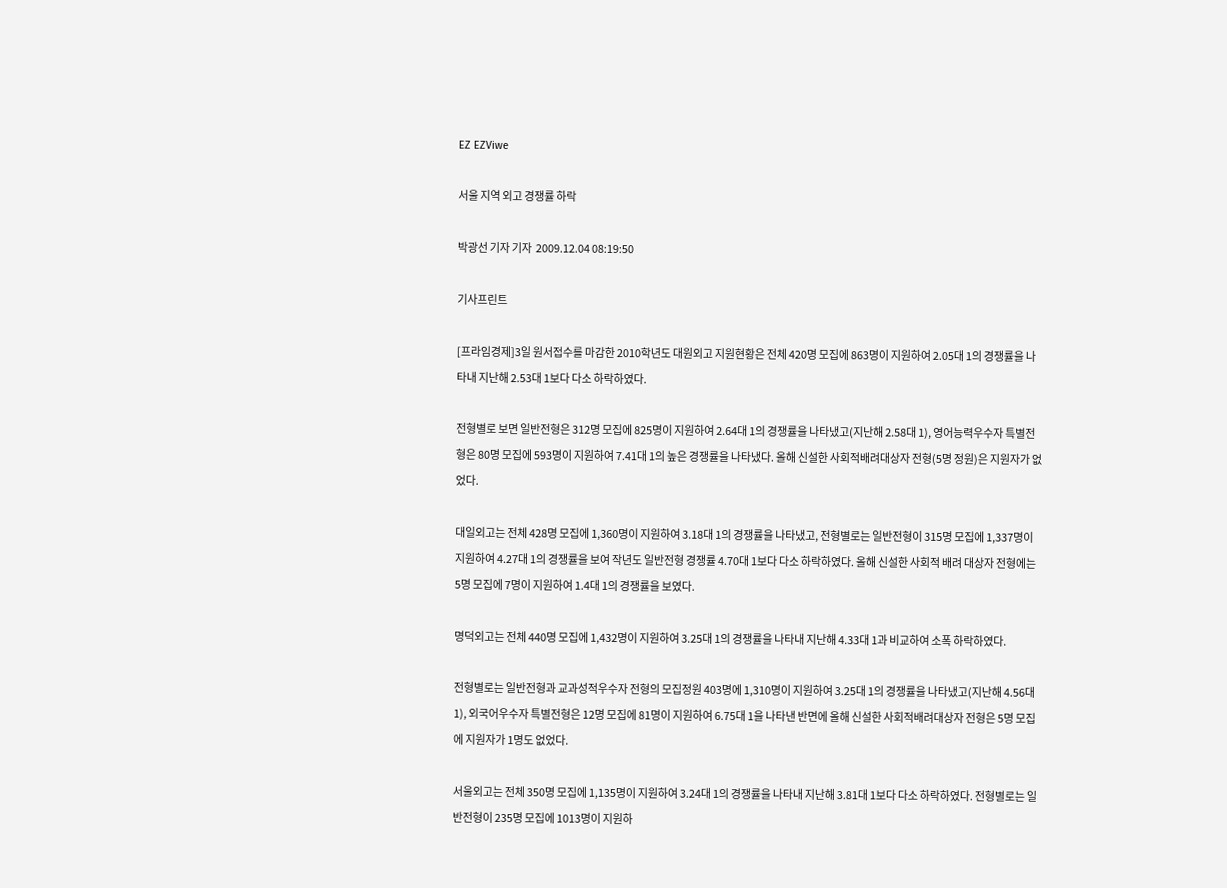EZ EZViwe

서울 지역 외고 경쟁률 하락

박광선 기자 기자  2009.12.04 08:19:50

기사프린트

[프라임경제]3일 원서접수를 마감한 2010학년도 대원외고 지원현황은 전체 420명 모집에 863명이 지원하여 2.05대 1의 경쟁률을 나타내 지난해 2.53대 1보다 다소 하락하였다.

전형별로 보면 일반전형은 312명 모집에 825명이 지원하여 2.64대 1의 경쟁률을 나타냈고(지난해 2.58대 1), 영어능력우수자 특별전형은 80명 모집에 593명이 지원하여 7.41대 1의 높은 경쟁률을 나타냈다. 올해 신설한 사회적배려대상자 전형(5명 정원)은 지원자가 없었다.

대일외고는 전체 428명 모집에 1,360명이 지원하여 3.18대 1의 경쟁률을 나타냈고, 전형별로는 일반전형이 315명 모집에 1,337명이 지원하여 4.27대 1의 경쟁률을 보여 작년도 일반전형 경쟁률 4.70대 1보다 다소 하락하였다. 올해 신설한 사회적 배려 대상자 전형에는 5명 모집에 7명이 지원하여 1.4대 1의 경쟁률을 보였다.

명덕외고는 전체 440명 모집에 1,432명이 지원하여 3.25대 1의 경쟁률을 나타내 지난해 4.33대 1과 비교하여 소폭 하락하였다.

전형별로는 일반전형과 교과성적우수자 전형의 모집정원 403명에 1,310명이 지원하여 3.25대 1의 경쟁률을 나타냈고(지난해 4.56대 1), 외국어우수자 특별전형은 12명 모집에 81명이 지원하여 6.75대 1을 나타낸 반면에 올해 신설한 사회적배려대상자 전형은 5명 모집에 지원자가 1명도 없었다.

서울외고는 전체 350명 모집에 1,135명이 지원하여 3.24대 1의 경쟁률을 나타내 지난해 3.81대 1보다 다소 하락하였다. 전형별로는 일반전형이 235명 모집에 1013명이 지원하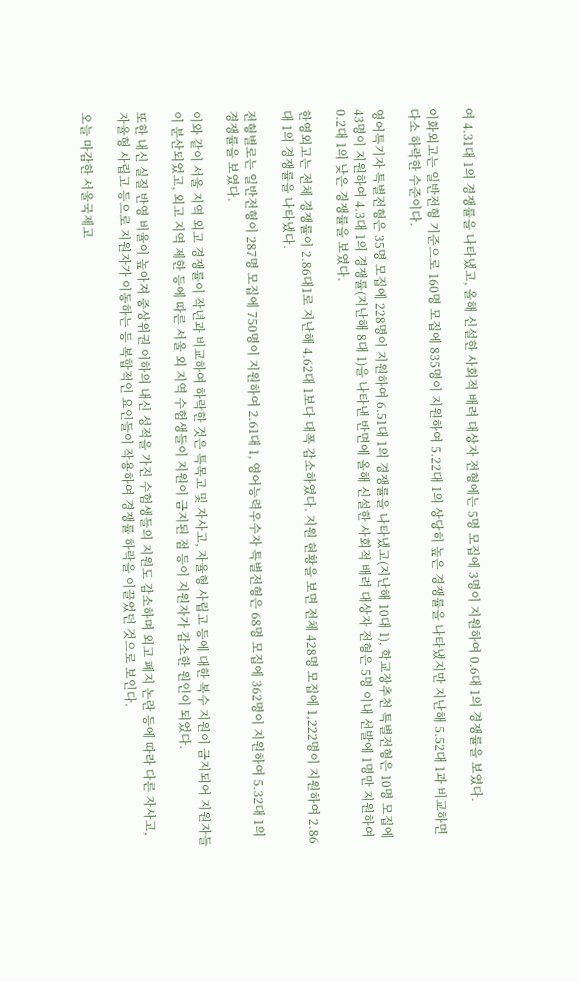여 4.31대 1의 경쟁률을 나타냈고, 올해 신설한 사회적 배려 대상자 전형에는 5명 모집에 3명이 지원하여 0.6대 1의 경쟁률을 보였다.

이화외고는 일반전형 기준으로 160명 모집에 835명이 지원하여 5.22대 1의 상당히 높은 경쟁률을 나타냈지만 지난해 5.52대 1과 비교하면 다소 하락한 수준이다.

영어특기자 특별전형은 35명 모집에 228명이 지원하여 6.51대 1의 경쟁률을 나타냈고(지난해 10대 1), 학교장추천 특별전형은 10명 모집에 43명이 지원하여 4.3대 1의 경쟁률(지난해 8대 1)을 나타낸 반면에 올해 신설한 사회적 배려 대상자 전형은 5명 이내 선발에 1명만 지원하여 0.2대 1의 낮은 경쟁률을 보였다.

한영외고는 전체 경쟁률이 2.86대1로 지난해 4.62대 1보다 대폭 감소하였다. 지원 현황을 보면 전체 428명 모집에 1,222명이 지원하여 2.86대 1의 경쟁률을 나타냈다.

전형별로는 일반전형이 287명 모집에 750명이 지원하여 2.61대 1, 영어능력우수자 특별전형은 68명 모집에 362명이 지원하여 5.32대 1의 경쟁률을 보였다.

이와 같이 서울 지역 외고 경쟁률이 작년과 비교하여 하락한 것은 특목고 및 자사고, 자율형 사립고 등에 대한 복수 지원이 금지되어 지원자들이 분산되었고, 외고 지역 제한 등에 따른 서울 외 지역 수험생들이 지원이 금지된 점 등이 지원자가 감소한 원인이 되었다.

또한 내신 실질 반영 비율이 높아져 중상위권 이하의 내신 성적을 가진 수험생들의 지원도 감소하며 외고 폐지 논란 등에 따라 다른 자사고, 자율형 사립고 등으로 지원자가 이동하는 등 복합적인 요인들이 작용하여 경쟁률 하락을 이끌었던 것으로 보인다.

오늘 마감한 서울국제고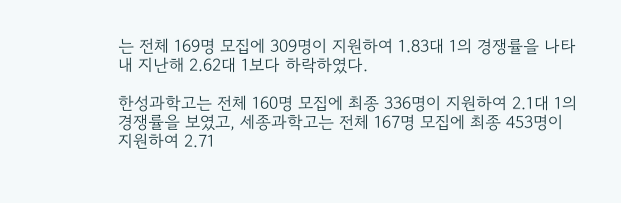는 전체 169명 모집에 309명이 지원하여 1.83대 1의 경쟁률을 나타내 지난해 2.62대 1보다 하락하였다.

한성과학고는 전체 160명 모집에 최종 336명이 지원하여 2.1대 1의 경쟁률을 보였고, 세종과학고는 전체 167명 모집에 최종 453명이 지원하여 2.71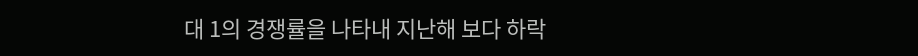대 1의 경쟁률을 나타내 지난해 보다 하락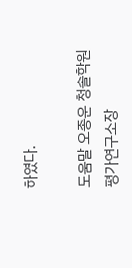하였다.

도움말 오종운 청솔학원 평가연구소장